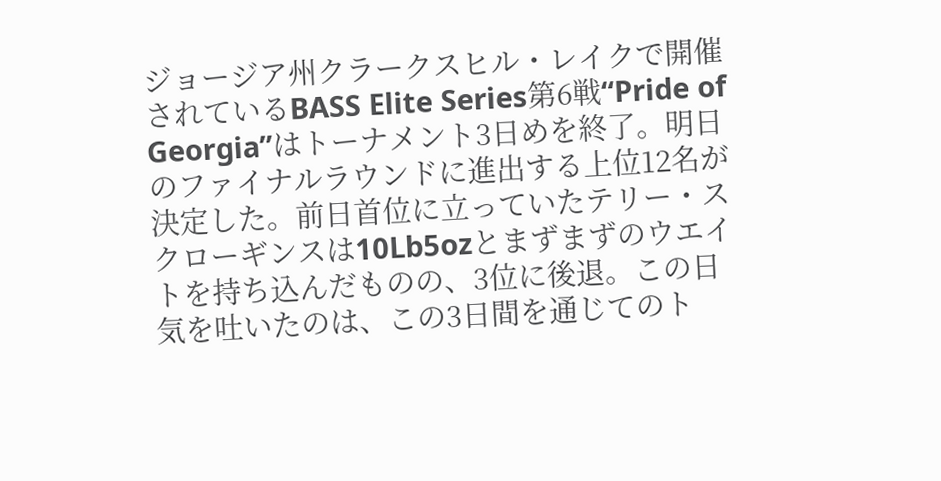ジョージア州クラークスヒル・レイクで開催されているBASS Elite Series第6戦“Pride of Georgia”はトーナメント3日めを終了。明日のファイナルラウンドに進出する上位12名が決定した。前日首位に立っていたテリー・スクローギンスは10Lb5ozとまずまずのウエイトを持ち込んだものの、3位に後退。この日気を吐いたのは、この3日間を通じてのト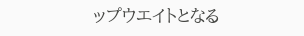ップウエイトとなる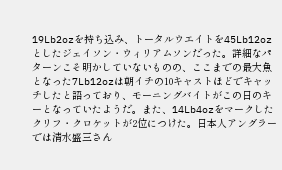19Lb2ozを持ち込み、トータルウエイトを45Lb12ozとしたジェイソン・ウィリアムソンだった。詳細なパターンこそ明かしていないものの、ここまでの最大魚となった7Lb12ozは朝イチの10キャストほどでキャッチしたと語っており、モーニングバイトがこの日のキーとなっていたようだ。また、14Lb4ozをマークしたクリフ・クロケットが2位につけた。日本人アングラーでは清水盛三さん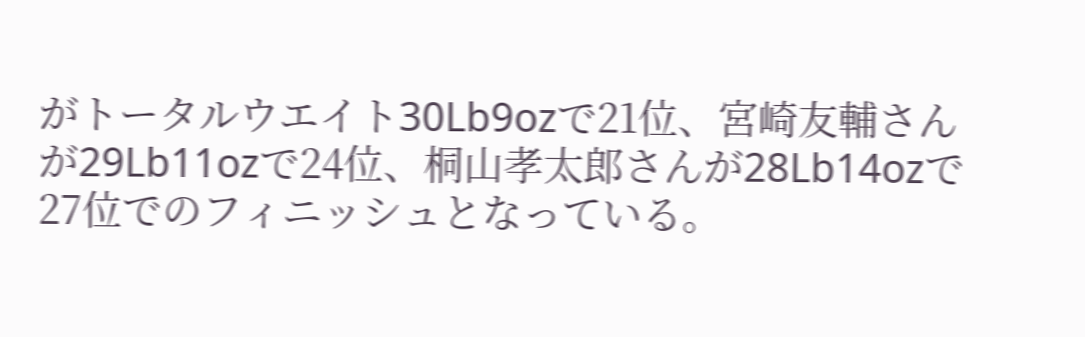がトータルウエイト30Lb9ozで21位、宮崎友輔さんが29Lb11ozで24位、桐山孝太郎さんが28Lb14ozで27位でのフィニッシュとなっている。